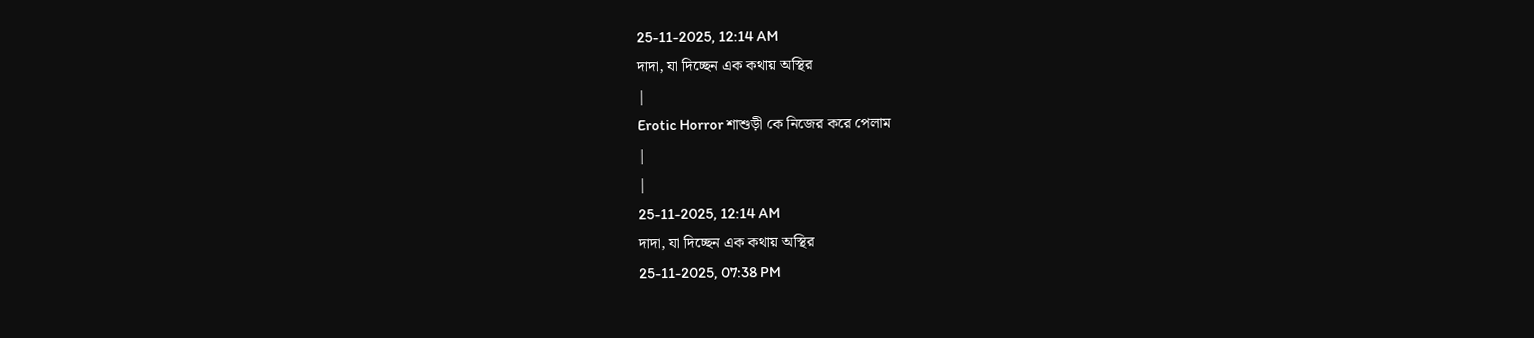25-11-2025, 12:14 AM
দাদা, যা দিচ্ছেন এক কথায় অস্থির
|
Erotic Horror শাশুড়ী কে নিজের করে পেলাম
|
|
25-11-2025, 12:14 AM
দাদা, যা দিচ্ছেন এক কথায় অস্থির
25-11-2025, 07:38 PM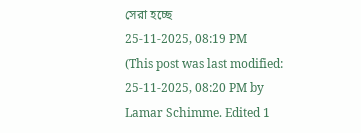সেরা হচ্ছে
25-11-2025, 08:19 PM
(This post was last modified: 25-11-2025, 08:20 PM by Lamar Schimme. Edited 1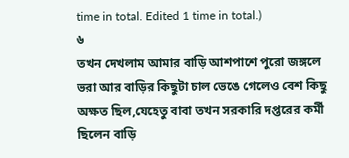time in total. Edited 1 time in total.)
৬
তখন দেখলাম আমার বাড়ি আশপাশে পুরো জঙ্গলে ভরা আর বাড়ির কিছুটা চাল ভেঙে গেলেও বেশ কিছু অক্ষত ছিল,যেহেতু বাবা তখন সরকারি দপ্তরের কর্মী ছিলেন বাড়ি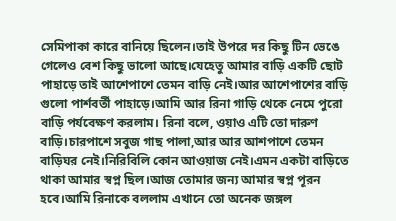সেমিপাকা কারে বানিয়ে ছিলেন।তাই উপরে দর কিছু টিন ভেঙে গেলেও বেশ কিছু ভালো আছে।যেহেতু আমার বাড়ি একটি ছোট পাহাড়ে তাই আশেপাশে তেমন বাড়ি নেই।আর আশেপাশের বাড়ি গুলো পার্শবর্তী পাহাড়ে।আমি আর রিনা গাড়ি থেকে নেমে পুরো বাড়ি পর্যবেক্ষণ করলাম। রিনা বলে, ওয়াও এটি তো দারুণ বাড়ি।চারপাশে সবুজ গাছ পালা,আর আর আশপাশে তেমন বাড়িঘর নেই।নিরিবিলি কোন আওয়াজ নেই।এমন একটা বাড়িতে থাকা আমার স্বপ্ন ছিল।আজ তোমার জন্য আমার স্বপ্ন পূরন হবে।আমি রিনাকে বললাম এখানে তো অনেক জঙ্গল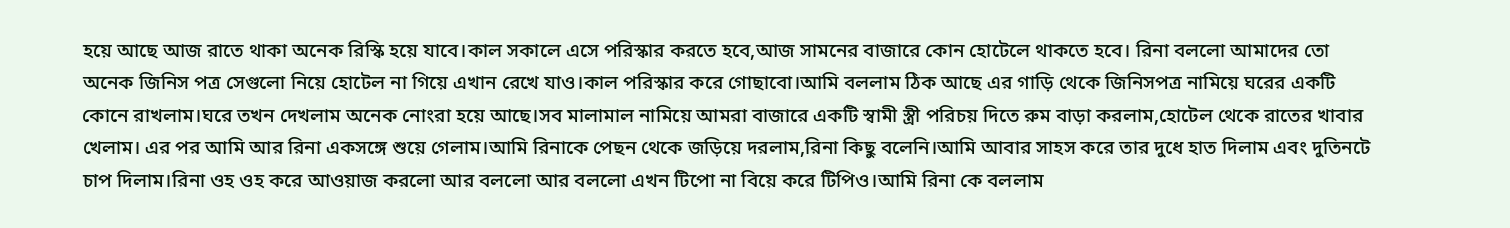হয়ে আছে আজ রাতে থাকা অনেক রিস্কি হয়ে যাবে।কাল সকালে এসে পরিস্কার করতে হবে,আজ সামনের বাজারে কোন হোটেলে থাকতে হবে। রিনা বললো আমাদের তো অনেক জিনিস পত্র সেগুলো নিয়ে হোটেল না গিয়ে এখান রেখে যাও।কাল পরিস্কার করে গোছাবো।আমি বললাম ঠিক আছে এর গাড়ি থেকে জিনিসপত্র নামিয়ে ঘরের একটি কোনে রাখলাম।ঘরে তখন দেখলাম অনেক নোংরা হয়ে আছে।সব মালামাল নামিয়ে আমরা বাজারে একটি স্বামী স্ত্রী পরিচয় দিতে রুম বাড়া করলাম,হোটেল থেকে রাতের খাবার খেলাম। এর পর আমি আর রিনা একসঙ্গে শুয়ে গেলাম।আমি রিনাকে পেছন থেকে জড়িয়ে দরলাম,রিনা কিছু বলেনি।আমি আবার সাহস করে তার দুধে হাত দিলাম এবং দুতিনটে চাপ দিলাম।রিনা ওহ ওহ করে আওয়াজ করলো আর বললো আর বললো এখন টিপো না বিয়ে করে টিপিও।আমি রিনা কে বললাম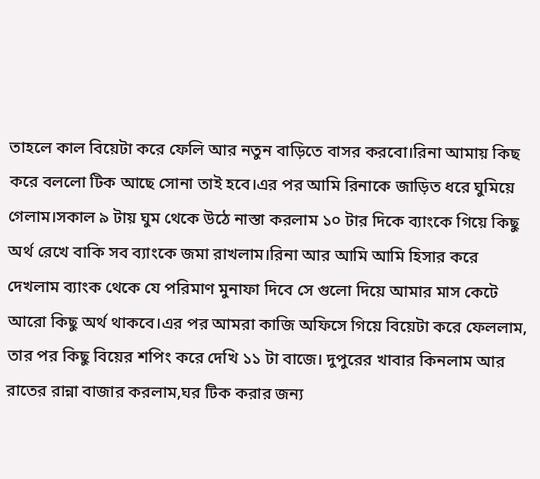তাহলে কাল বিয়েটা করে ফেলি আর নতুন বাড়িতে বাসর করবো।রিনা আমায় কিছ করে বললো টিক আছে সোনা তাই হবে।এর পর আমি রিনাকে জাড়িত ধরে ঘুমিয়ে গেলাম।সকাল ৯ টায় ঘুম থেকে উঠে নাস্তা করলাম ১০ টার দিকে ব্যাংকে গিয়ে কিছু অর্থ রেখে বাকি সব ব্যাংকে জমা রাখলাম।রিনা আর আমি আমি হিসার করে দেখলাম ব্যাংক থেকে যে পরিমাণ মুনাফা দিবে সে গুলো দিয়ে আমার মাস কেটে আরো কিছু অর্থ থাকবে।এর পর আমরা কাজি অফিসে গিয়ে বিয়েটা করে ফেললাম, তার পর কিছু বিয়ের শপিং করে দেখি ১১ টা বাজে। দুপুরের খাবার কিনলাম আর রাতের রান্না বাজার করলাম,ঘর টিক করার জন্য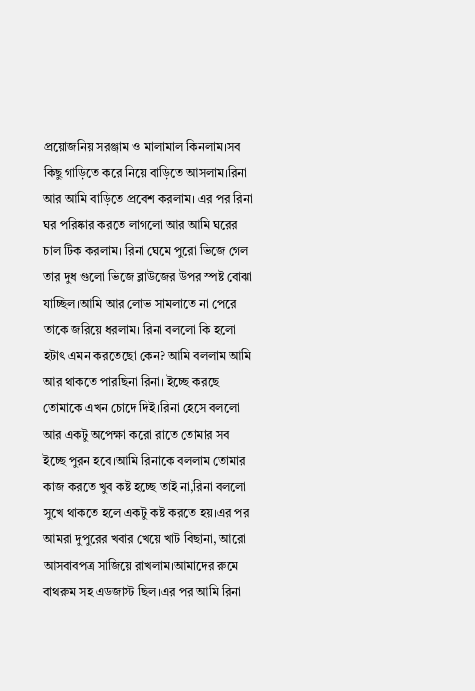প্রয়োজনিয় সরঞ্জাম ও মালামাল কিনলাম।সব কিছু গাড়িতে করে নিয়ে বাড়িতে আসলাম।রিনা আর আমি বাড়িতে প্রবেশ করলাম। এর পর রিনা ঘর পরিষ্কার করতে লাগলো আর আমি ঘরের চাল টিক করলাম। রিনা ঘেমে পুরো ভিজে গেল তার দুধ গুলো ভিজে ব্লাউজের উপর স্পষ্ট বোঝা যাচ্ছিল।আমি আর লোভ সামলাতে না পেরে তাকে জরিয়ে ধরলাম। রিনা বললো কি হলো হটাৎ এমন করতেছো কেন? আমি বললাম আমি আর থাকতে পারছিনা রিনা। ইচ্ছে করছে তোমাকে এখন চোদে দিই।রিনা হেসে বললো আর একটু অপেক্ষা করো রাতে তোমার সব ইচ্ছে পুরন হবে।আমি রিনাকে বললাম তোমার কাজ করতে খুব কষ্ট হচ্ছে তাই না,রিনা বললো সুখে থাকতে হলে একটু কষ্ট করতে হয়।এর পর আমরা দুপুরের খবার খেয়ে খাট বিছানা, আরো আসবাবপত্র সাজিয়ে রাখলাম।আমাদের রুমে বাথরুম সহ এডজাস্ট ছিল।এর পর আমি রিনা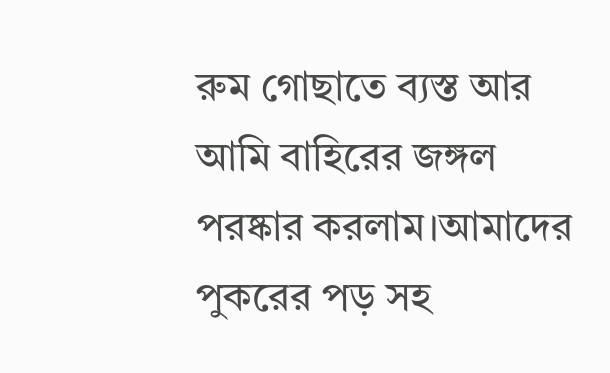রুম গোছাতে ব্যস্ত আর আমি বাহিরের জঙ্গল পরষ্কার করলাম।আমাদের পুকরের পড় সহ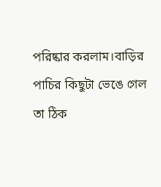পরিষ্কার করলাম।বাড়ির পাচির কিছুটা ভেঙে গেল তা ঠিক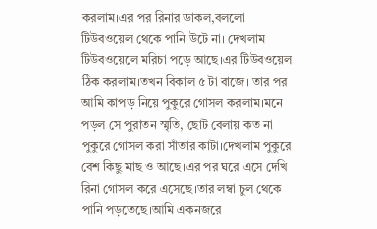করলাম।এর পর রিনার ডাকল,বললো টিউবওয়েল থেকে পানি উটে না। দেখলাম টিউবওয়েলে মরিচা পড়ে আছে।এর টিউবওয়েল ঠিক করলাম।তখন বিকাল ৫ টা বাজে। তার পর আমি কাপড় নিয়ে পুকুরে গোসল করলাম।মনে পড়ল সে পুরাতন স্মৃতি, ছোট বেলায় কত না পুকুরে গোসল করা সাঁতার কাটা।দেখলাম পুকুরে বেশ কিছু মাছ ও আছে।এর পর ঘরে এসে দেখি রিনা গোসল করে এসেছে।তার লম্বা চুল থেকে পানি পড়তেছে।আমি একনজরে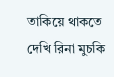তাকিয়ে থাকতে দেখি রিনা মুচকি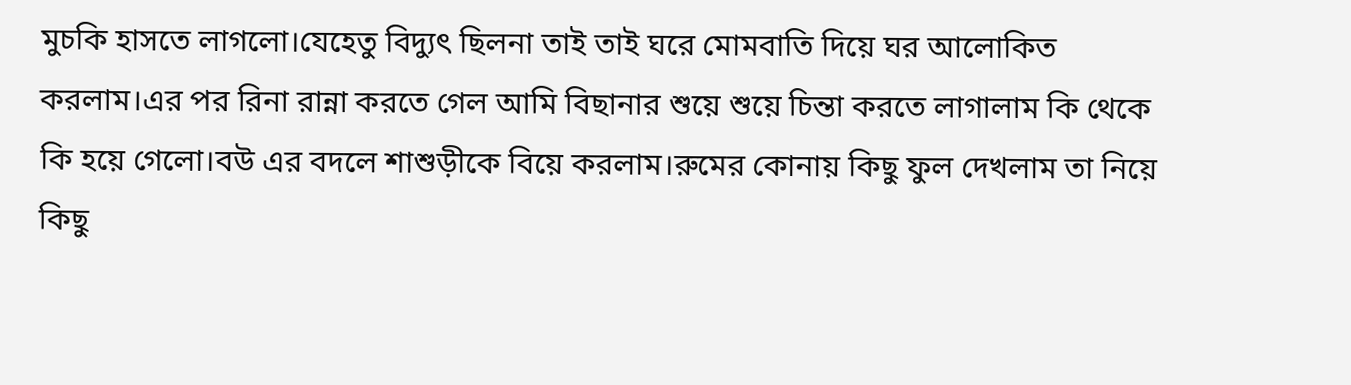মুচকি হাসতে লাগলো।যেহেতু বিদ্যুৎ ছিলনা তাই তাই ঘরে মোমবাতি দিয়ে ঘর আলোকিত করলাম।এর পর রিনা রান্না করতে গেল আমি বিছানার শুয়ে শুয়ে চিন্তা করতে লাগালাম কি থেকে কি হয়ে গেলো।বউ এর বদলে শাশুড়ীকে বিয়ে করলাম।রুমের কোনায় কিছু ফুল দেখলাম তা নিয়ে কিছু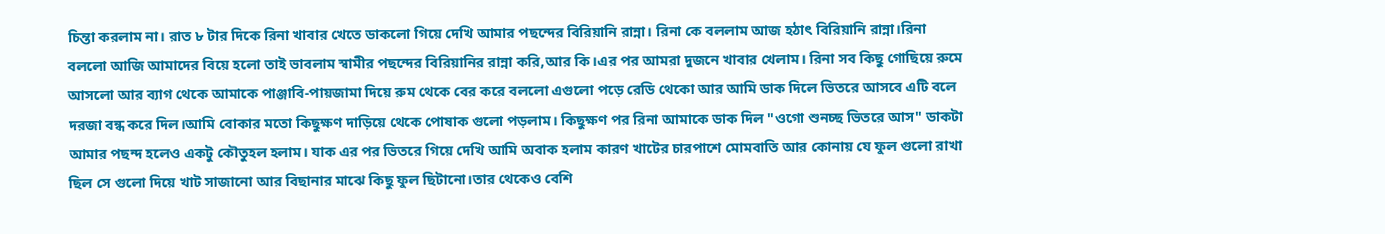চিন্তা করলাম না। রাত ৮ টার দিকে রিনা খাবার খেতে ডাকলো গিয়ে দেখি আমার পছন্দের বিরিয়ানি রান্না। রিনা কে বললাম আজ হঠাৎ বিরিয়ানি রান্না।রিনা বললো আজি আমাদের বিয়ে হলো তাই ভাবলাম স্বামীর পছন্দের বিরিয়ানির রান্না করি,আর কি।এর পর আমরা দুজনে খাবার খেলাম। রিনা সব কিছু গোছিয়ে রুমে আসলো আর ব্যাগ থেকে আমাকে পাঞ্জাবি-পায়জামা দিয়ে রুম থেকে বের করে বললো এগুলো পড়ে রেডি থেকো আর আমি ডাক দিলে ভিতরে আসবে এটি বলে দরজা বন্ধ করে দিল।আমি বোকার মতো কিছুক্ষণ দাড়িয়ে থেকে পোষাক গুলো পড়লাম। কিছুক্ষণ পর রিনা আমাকে ডাক দিল "ওগো শুনচ্ছ ভিতরে আস" ডাকটা আমার পছন্দ হলেও একটু কৌতুহল হলাম। যাক এর পর ভিতরে গিয়ে দেখি আমি অবাক হলাম কারণ খাটের চারপাশে মোমবাতি আর কোনায় যে ফুল গুলো রাখা ছিল সে গুলো দিয়ে খাট সাজানো আর বিছানার মাঝে কিছু ফুল ছিটানো।তার থেকেও বেশি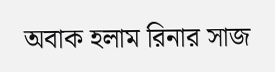অবাক হলাম রিনার সাজ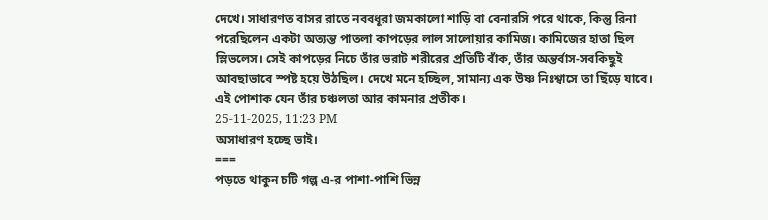দেখে। সাধারণত বাসর রাতে নববধূরা জমকালো শাড়ি বা বেনারসি পরে থাকে, কিন্তু রিনা পরেছিলেন একটা অত্যন্ত পাতলা কাপড়ের লাল সালোয়ার কামিজ। কামিজের হাতা ছিল স্লিভলেস। সেই কাপড়ের নিচে তাঁর ভরাট শরীরের প্রতিটি বাঁক, তাঁর অন্তর্বাস-সবকিছুই আবছাভাবে স্পষ্ট হয়ে উঠছিল। দেখে মনে হচ্ছিল, সামান্য এক উষ্ণ নিঃশ্বাসে তা ছিঁড়ে যাবে। এই পোশাক যেন তাঁর চঞ্চলতা আর কামনার প্রতীক।
25-11-2025, 11:23 PM
অসাধারণ হচ্ছে ভাই।
===
পড়তে থাকুন চটি গল্প এ-র পাশা-পাশি ভিন্ন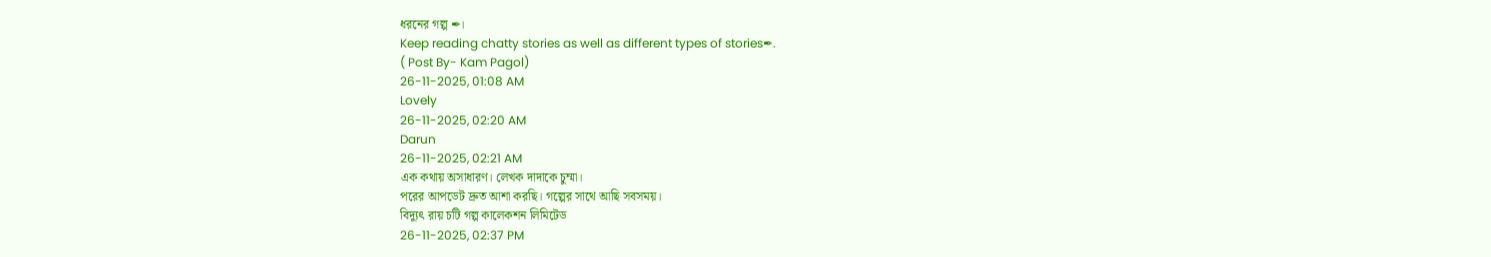ধরনের গল্প ✒।
Keep reading chatty stories as well as different types of stories✒.
( Post By- Kam Pagol)
26-11-2025, 01:08 AM
Lovely
26-11-2025, 02:20 AM
Darun
26-11-2025, 02:21 AM
এক কথায় অসাধারণ। লেখক দাদাকে চুম্মা।
পরের আপডেট দ্রুত আশা করছি। গল্পের সাথে আছি সবসময়।
বিদ্যুৎ রায় চটি গল্প কালেকশন লিমিটেড
26-11-2025, 02:37 PM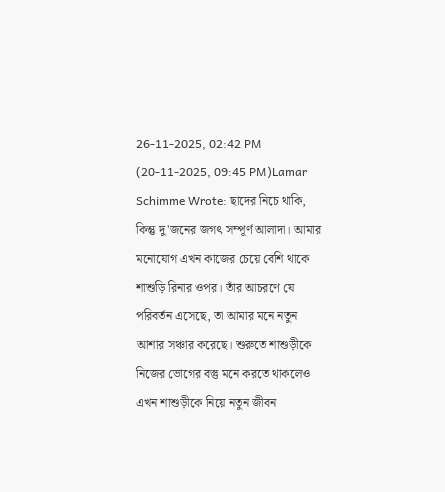26-11-2025, 02:42 PM
(20-11-2025, 09:45 PM)Lamar Schimme Wrote: ছাদের নিচে থাকি, কিন্তু দু'জনের জগৎ সম্পূর্ণ আলাদা। আমার মনোযোগ এখন কাজের চেয়ে বেশি থাকে শাশুড়ি রিনার ওপর। তাঁর আচরণে যে পরিবর্তন এসেছে, তা আমার মনে নতুন আশার সঞ্চার করেছে। শুরুতে শাশুড়ীকে নিজের ভোগের বস্তু মনে করতে থাকলেও এখন শাশুড়ীকে নিয়ে নতুন জীবন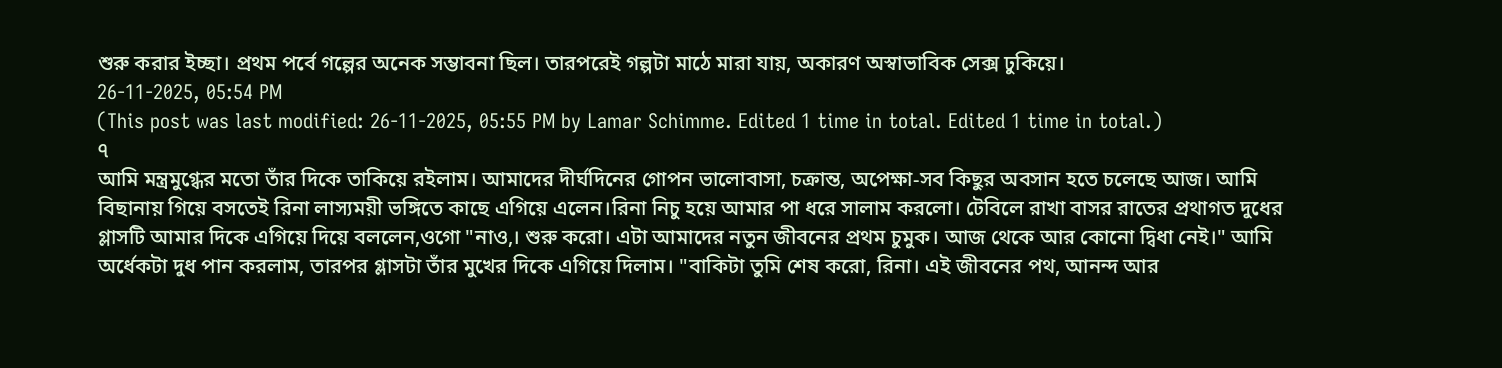শুরু করার ইচ্ছা। প্রথম পর্বে গল্পের অনেক সম্ভাবনা ছিল। তারপরেই গল্পটা মাঠে মারা যায়, অকারণ অস্বাভাবিক সেক্স ঢুকিয়ে।
26-11-2025, 05:54 PM
(This post was last modified: 26-11-2025, 05:55 PM by Lamar Schimme. Edited 1 time in total. Edited 1 time in total.)
৭
আমি মন্ত্রমুগ্ধের মতো তাঁর দিকে তাকিয়ে রইলাম। আমাদের দীর্ঘদিনের গোপন ভালোবাসা, চক্রান্ত, অপেক্ষা-সব কিছুর অবসান হতে চলেছে আজ। আমি বিছানায় গিয়ে বসতেই রিনা লাস্যময়ী ভঙ্গিতে কাছে এগিয়ে এলেন।রিনা নিচু হয়ে আমার পা ধরে সালাম করলো। টেবিলে রাখা বাসর রাতের প্রথাগত দুধের গ্লাসটি আমার দিকে এগিয়ে দিয়ে বললেন,ওগো "নাও,। শুরু করো। এটা আমাদের নতুন জীবনের প্রথম চুমুক। আজ থেকে আর কোনো দ্বিধা নেই।" আমি অর্ধেকটা দুধ পান করলাম, তারপর গ্লাসটা তাঁর মুখের দিকে এগিয়ে দিলাম। "বাকিটা তুমি শেষ করো, রিনা। এই জীবনের পথ, আনন্দ আর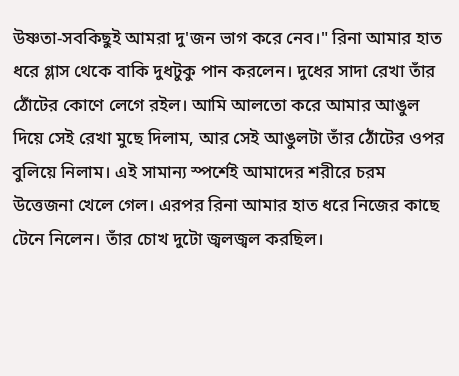উষ্ণতা-সবকিছুই আমরা দু'জন ভাগ করে নেব।" রিনা আমার হাত ধরে গ্লাস থেকে বাকি দুধটুকু পান করলেন। দুধের সাদা রেখা তাঁর ঠোঁটের কোণে লেগে রইল। আমি আলতো করে আমার আঙুল দিয়ে সেই রেখা মুছে দিলাম, আর সেই আঙুলটা তাঁর ঠোঁটের ওপর বুলিয়ে নিলাম। এই সামান্য স্পর্শেই আমাদের শরীরে চরম উত্তেজনা খেলে গেল। এরপর রিনা আমার হাত ধরে নিজের কাছে টেনে নিলেন। তাঁর চোখ দুটো জ্বলজ্বল করছিল।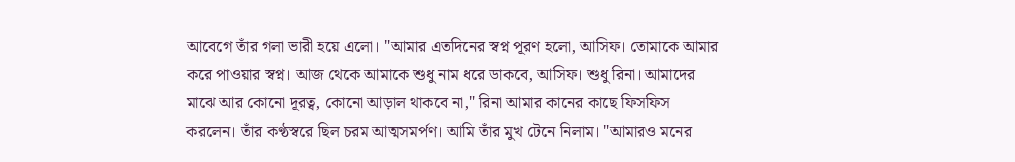আবেগে তাঁর গলা ভারী হয়ে এলো। "আমার এতদিনের স্বপ্ন পূরণ হলো, আসিফ। তোমাকে আমার করে পাওয়ার স্বপ্ন। আজ থেকে আমাকে শুধু নাম ধরে ডাকবে, আসিফ। শুধু রিনা। আমাদের মাঝে আর কোনো দূরত্ব, কোনো আড়াল থাকবে না," রিনা আমার কানের কাছে ফিসফিস করলেন। তাঁর কণ্ঠস্বরে ছিল চরম আত্মসমর্পণ। আমি তাঁর মুখ টেনে নিলাম। "আমারও মনের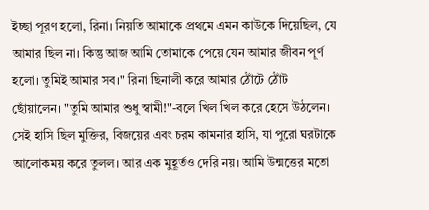ইচ্ছা পূরণ হলো, রিনা। নিয়তি আমাকে প্রথমে এমন কাউকে দিয়েছিল, যে আমার ছিল না। কিন্তু আজ আমি তোমাকে পেয়ে যেন আমার জীবন পূর্ণ হলো। তুমিই আমার সব।" রিনা ছিনালী করে আমার ঠোঁটে ঠোঁট ছোঁয়ালেন। "তুমি আমার শুধু স্বামী!"-বলে খিল খিল করে হেসে উঠলেন। সেই হাসি ছিল মুক্তির, বিজয়ের এবং চরম কামনার হাসি, যা পুরো ঘরটাকে আলোকময় করে তুলল। আর এক মুহূর্তও দেরি নয়। আমি উন্মত্তের মতো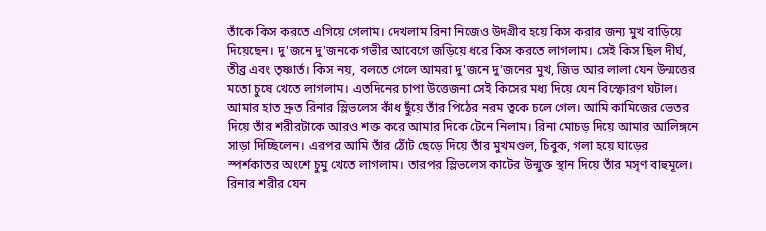তাঁকে কিস করতে এগিয়ে গেলাম। দেখলাম রিনা নিজেও উদগ্রীব হয়ে কিস করার জন্য মুখ বাড়িয়ে দিয়েছেন। দু'জনে দু'জনকে গভীর আবেগে জড়িয়ে ধরে কিস করতে লাগলাম। সেই কিস ছিল দীর্ঘ, তীব্র এবং তৃষ্ণার্ত। কিস নয়, বলতে গেলে আমরা দু'জনে দু'জনের মুখ, জিভ আর লালা যেন উন্মত্তের মতো চুষে খেতে লাগলাম। এতদিনের চাপা উত্তেজনা সেই কিসের মধ্য দিয়ে যেন বিস্ফোরণ ঘটাল। আমার হাত দ্রুত রিনার স্লিভলেস কাঁধ ছুঁয়ে তাঁর পিঠের নরম ত্বকে চলে গেল। আমি কামিজের ভেতর দিয়ে তাঁর শরীরটাকে আরও শক্ত করে আমার দিকে টেনে নিলাম। রিনা মোচড় দিয়ে আমার আলিঙ্গনে সাড়া দিচ্ছিলেন। এরপর আমি তাঁর ঠোঁট ছেড়ে দিয়ে তাঁর মুখমণ্ডল, চিবুক, গলা হয়ে ঘাড়ের স্পর্শকাতর অংশে চুমু খেতে লাগলাম। তারপর স্লিভলেস কাটের উন্মুক্ত স্থান দিয়ে তাঁর মসৃণ বাহুমূলে। রিনার শরীর যেন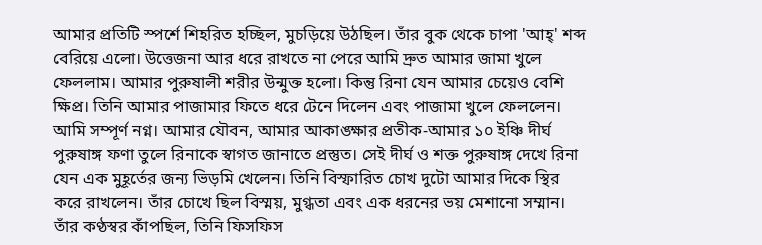আমার প্রতিটি স্পর্শে শিহরিত হচ্ছিল, মুচড়িয়ে উঠছিল। তাঁর বুক থেকে চাপা 'আহ্' শব্দ বেরিয়ে এলো। উত্তেজনা আর ধরে রাখতে না পেরে আমি দ্রুত আমার জামা খুলে ফেললাম। আমার পুরুষালী শরীর উন্মুক্ত হলো। কিন্তু রিনা যেন আমার চেয়েও বেশি ক্ষিপ্র। তিনি আমার পাজামার ফিতে ধরে টেনে দিলেন এবং পাজামা খুলে ফেললেন। আমি সম্পূর্ণ নগ্ন। আমার যৌবন, আমার আকাঙ্ক্ষার প্রতীক-আমার ১০ ইঞ্চি দীর্ঘ পুরুষাঙ্গ ফণা তুলে রিনাকে স্বাগত জানাতে প্রস্তুত। সেই দীর্ঘ ও শক্ত পুরুষাঙ্গ দেখে রিনা যেন এক মুহূর্তের জন্য ভিড়মি খেলেন। তিনি বিস্ফারিত চোখ দুটো আমার দিকে স্থির করে রাখলেন। তাঁর চোখে ছিল বিস্ময়, মুগ্ধতা এবং এক ধরনের ভয় মেশানো সম্মান। তাঁর কণ্ঠস্বর কাঁপছিল, তিনি ফিসফিস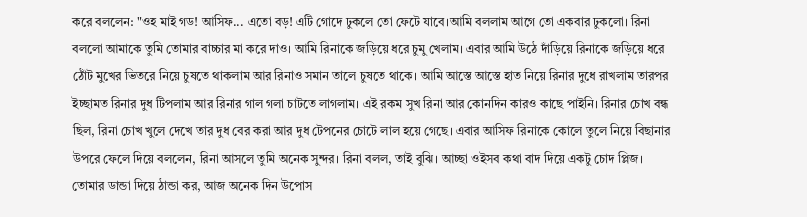করে বললেন: "ওহ মাই গড! আসিফ... এতো বড়! এটি গোদে ঢুকলে তো ফেটে যাবে।আমি বললাম আগে তো একবার ঢুকলো। রিনা বললো আমাকে তুমি তোমার বাচ্চার মা করে দাও। আমি রিনাকে জড়িয়ে ধরে চুমু খেলাম। এবার আমি উঠে দাঁড়িয়ে রিনাকে জড়িয়ে ধরে ঠোঁট মুখের ভিতরে নিয়ে চুষতে থাকলাম আর রিনাও সমান তালে চুষতে থাকে। আমি আস্তে আস্তে হাত নিয়ে রিনার দুধে রাখলাম তারপর ইচ্ছামত রিনার দুধ টিপলাম আর রিনার গাল গলা চাটতে লাগলাম। এই রকম সুখ রিনা আর কোনদিন কারও কাছে পাইনি। রিনার চোখ বন্ধ ছিল, রিনা চোখ খুলে দেখে তার দুধ বের করা আর দুধ টেপনের চোটে লাল হয়ে গেছে। এবার আসিফ রিনাকে কোলে তুলে নিয়ে বিছানার উপরে ফেলে দিয়ে বললেন, রিনা আসলে তুমি অনেক সুন্দর। রিনা বলল, তাই বুঝি। আচ্ছা ওইসব কথা বাদ দিয়ে একটু চোদ প্লিজ। তোমার ডান্ডা দিয়ে ঠান্ডা কর, আজ অনেক দিন উপোস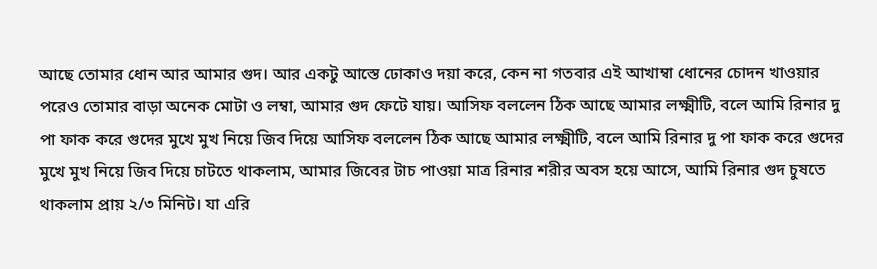আছে তোমার ধোন আর আমার গুদ। আর একটু আস্তে ঢোকাও দয়া করে, কেন না গতবার এই আখাম্বা ধোনের চোদন খাওয়ার পরেও তোমার বাড়া অনেক মোটা ও লম্বা, আমার গুদ ফেটে যায়। আসিফ বললেন ঠিক আছে আমার লক্ষ্মীটি, বলে আমি রিনার দু পা ফাক করে গুদের মুখে মুখ নিয়ে জিব দিয়ে আসিফ বললেন ঠিক আছে আমার লক্ষ্মীটি, বলে আমি রিনার দু পা ফাক করে গুদের মুখে মুখ নিয়ে জিব দিয়ে চাটতে থাকলাম, আমার জিবের টাচ পাওয়া মাত্র রিনার শরীর অবস হয়ে আসে, আমি রিনার গুদ চুষতে থাকলাম প্রায় ২/৩ মিনিট। যা এরি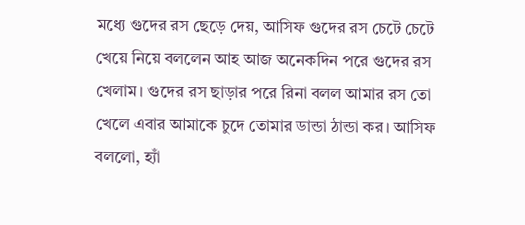মধ্যে গুদের রস ছেড়ে দেয়, আসিফ গুদের রস চেটে চেটে খেয়ে নিয়ে বললেন আহ আজ অনেকদিন পরে গুদের রস খেলাম। গুদের রস ছাড়ার পরে রিনা বলল আমার রস তো খেলে এবার আমাকে চুদে তোমার ডান্ডা ঠান্ডা কর। আসিফ বললো, হ্যাঁ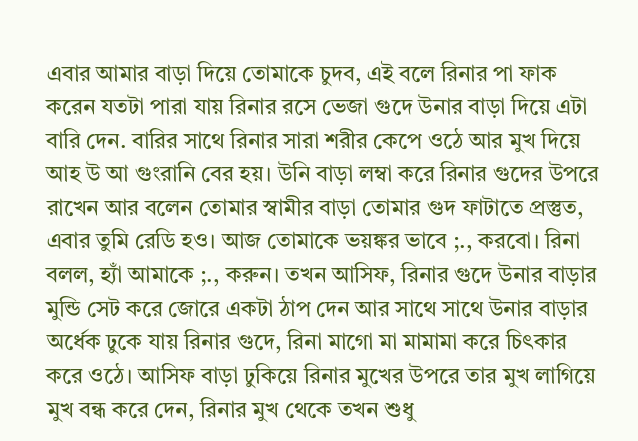এবার আমার বাড়া দিয়ে তোমাকে চুদব, এই বলে রিনার পা ফাক করেন যতটা পারা যায় রিনার রসে ভেজা গুদে উনার বাড়া দিয়ে এটা বারি দেন. বারির সাথে রিনার সারা শরীর কেপে ওঠে আর মুখ দিয়ে আহ উ আ গুংরানি বের হয়। উনি বাড়া লম্বা করে রিনার গুদের উপরে রাখেন আর বলেন তোমার স্বামীর বাড়া তোমার গুদ ফাটাতে প্রস্তুত, এবার তুমি রেডি হও। আজ তোমাকে ভয়ঙ্কর ভাবে ;., করবো। রিনা বলল, হ্যাঁ আমাকে ;., করুন। তখন আসিফ, রিনার গুদে উনার বাড়ার মুন্ডি সেট করে জোরে একটা ঠাপ দেন আর সাথে সাথে উনার বাড়ার অর্ধেক ঢুকে যায় রিনার গুদে, রিনা মাগো মা মামামা করে চিৎকার করে ওঠে। আসিফ বাড়া ঢুকিয়ে রিনার মুখের উপরে তার মুখ লাগিয়ে মুখ বন্ধ করে দেন, রিনার মুখ থেকে তখন শুধু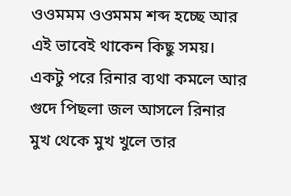ওওমমম ওওমমম শব্দ হচ্ছে আর এই ভাবেই থাকেন কিছু সময়। একটু পরে রিনার ব্যথা কমলে আর গুদে পিছলা জল আসলে রিনার মুখ থেকে মুখ খুলে তার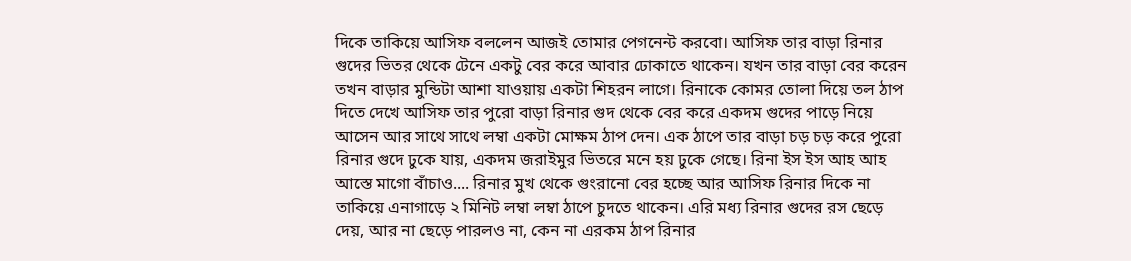দিকে তাকিয়ে আসিফ বললেন আজই তোমার পেগনেন্ট করবো। আসিফ তার বাড়া রিনার গুদের ভিতর থেকে টেনে একটু বের করে আবার ঢোকাতে থাকেন। যখন তার বাড়া বের করেন তখন বাড়ার মুন্ডিটা আশা যাওয়ায় একটা শিহরন লাগে। রিনাকে কোমর তোলা দিয়ে তল ঠাপ দিতে দেখে আসিফ তার পুরো বাড়া রিনার গুদ থেকে বের করে একদম গুদের পাড়ে নিয়ে আসেন আর সাথে সাথে লম্বা একটা মোক্ষম ঠাপ দেন। এক ঠাপে তার বাড়া চড় চড় করে পুরো রিনার গুদে ঢুকে যায়, একদম জরাইমুর ভিতরে মনে হয় ঢুকে গেছে। রিনা ইস ইস আহ আহ আস্তে মাগো বাঁচাও.... রিনার মুখ থেকে গুংরানো বের হচ্ছে আর আসিফ রিনার দিকে না তাকিয়ে এনাগাড়ে ২ মিনিট লম্বা লম্বা ঠাপে চুদতে থাকেন। এরি মধ্য রিনার গুদের রস ছেড়ে দেয়, আর না ছেড়ে পারলও না, কেন না এরকম ঠাপ রিনার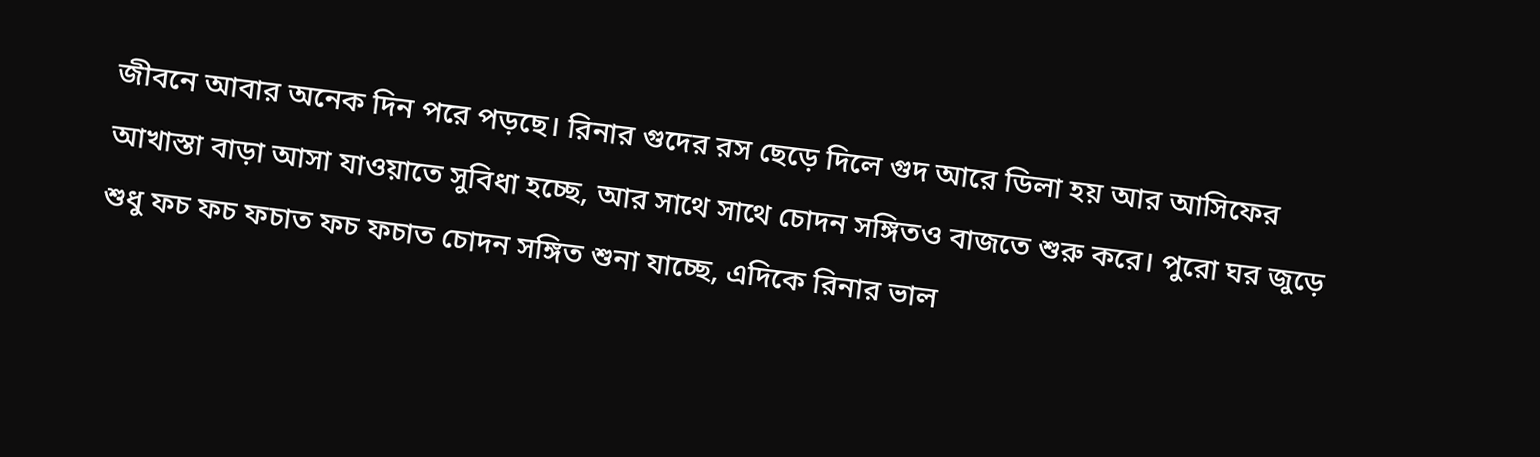জীবনে আবার অনেক দিন পরে পড়ছে। রিনার গুদের রস ছেড়ে দিলে গুদ আরে ডিলা হয় আর আসিফের আখাস্তা বাড়া আসা যাওয়াতে সুবিধা হচ্ছে, আর সাথে সাথে চোদন সঙ্গিতও বাজতে শুরু করে। পুরো ঘর জুড়ে শুধু ফচ ফচ ফচাত ফচ ফচাত চোদন সঙ্গিত শুনা যাচ্ছে, এদিকে রিনার ভাল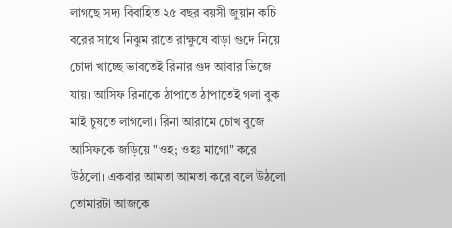লাগছে সদ্য বিবাহিত ২৫ বছর বয়সী জুয়ান কচি বরের সাথে নিঝুম রাতে রাক্ষুষে বাড়া গুদে নিয়ে চোদা খাচ্ছে ভাবতেই রিনার গুদ আবার ভিজে যায়। আসিফ রিনাকে ঠাপাতে ঠাপাতেই গলা বুক মাই চুষতে লাগলো। রিনা আরামে চোখ বুজে আসিফকে জড়িয়ে "ওহ; ওহঃ মাগো" করে উঠলো। একবার আমতা আমতা করে বলে উঠলো তোমারটা আজকে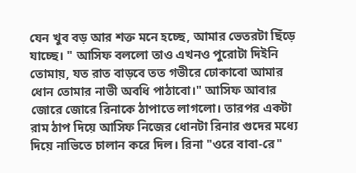যেন খুব বড় আর শক্ত মনে হচ্ছে, আমার ভেতরটা ছিঁড়ে যাচ্ছে। " আসিফ বললো তাও এখনও পুরোটা দিইনি তোমায়, যত রাত বাড়বে তত গভীরে ঢোকাবো আমার ধোন তোমার নাভী অবধি পাঠাবো।" আসিফ আবার জোরে জোরে রিনাকে ঠাপাতে লাগলো। তারপর একটা রাম ঠাপ দিয়ে আসিফ নিজের ধোনটা রিনার গুদের মধ্যে দিয়ে নাভিতে চালান করে দিল। রিনা "ওরে বাবা-রে"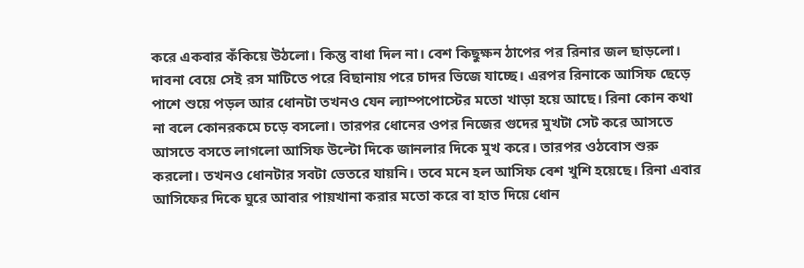করে একবার কঁকিয়ে উঠলো। কিন্তু বাধা দিল না। বেশ কিছুক্ষন ঠাপের পর রিনার জল ছাড়লো। দাবনা বেয়ে সেই রস মাটিতে পরে বিছানায় পরে চাদর ভিজে যাচ্ছে। এরপর রিনাকে আসিফ ছেড়ে পাশে শুয়ে পড়ল আর ধোনটা তখনও যেন ল্যাম্পপোস্টের মতো খাড়া হয়ে আছে। রিনা কোন কথা না বলে কোনরকমে চড়ে বসলো। তারপর ধোনের ওপর নিজের গুদের মুখটা সেট করে আসতে আসতে বসতে লাগলো আসিফ উল্টো দিকে জানলার দিকে মুখ করে। তারপর ওঠবোস শুরু করলো। তখনও ধোনটার সবটা ভেতরে যায়নি। তবে মনে হল আসিফ বেশ খুশি হয়েছে। রিনা এবার আসিফের দিকে ঘুরে আবার পায়খানা করার মতো করে বা হাত দিয়ে ধোন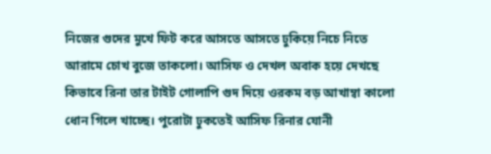নিজের গুদের মুখে ফিট করে আসতে আসতে ঢুকিয়ে নিচে নিতে আরামে চোখ বুজে তাকলো। আসিফ ও দেখল অবাক হয়ে দেখছে কিভাবে রিনা তার টাইট গোলাপি গুদ দিয়ে ওরকম বড় আখাম্বা কালো ধোন গিলে খাচ্ছে। পুরোটা ঢুকতেই আসিফ রিনার যোনী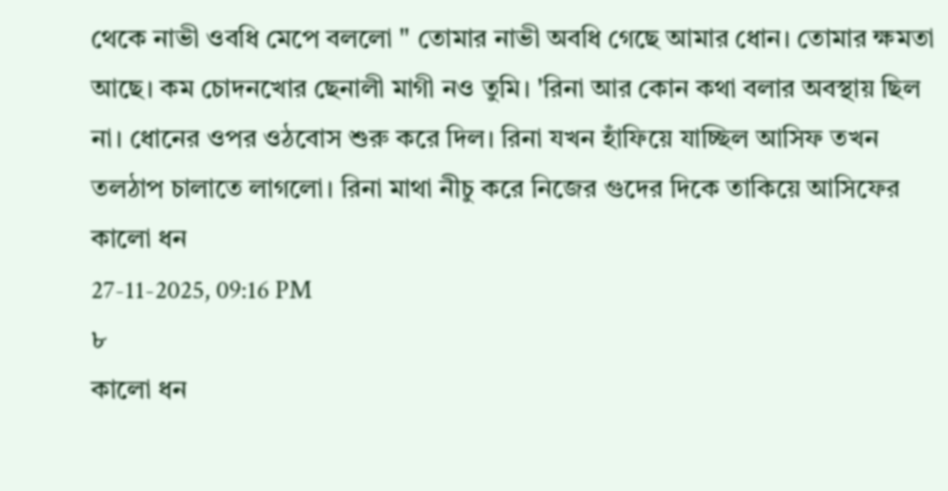থেকে নাভী ওবধি মেপে বললো " তোমার নাভী অবধি গেছে আমার ধোন। তোমার ক্ষমতা আছে। কম চোদনখোর ছেনালী মাগী নও তুমি। 'রিনা আর কোন কথা বলার অবস্থায় ছিল না। ধোনের ওপর ওঠবোস শুরু করে দিল। রিনা যখন হাঁফিয়ে যাচ্ছিল আসিফ তখন তলঠাপ চালাতে লাগলো। রিনা মাথা নীচু করে নিজের গুদের দিকে তাকিয়ে আসিফের কালো ধন
27-11-2025, 09:16 PM
৮
কালো ধন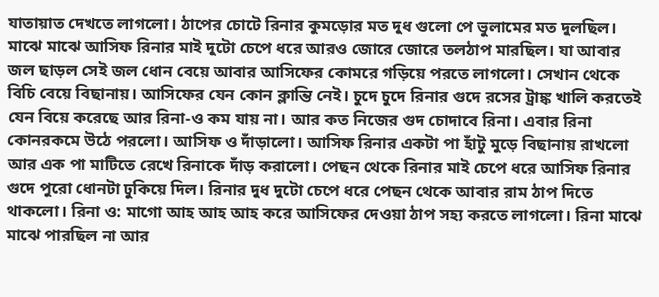যাতায়াত দেখতে লাগলো। ঠাপের চোটে রিনার কুমড়োর মত দুধ গুলো পে ভুলামের মত দুলছিল। মাঝে মাঝে আসিফ রিনার মাই দুটো চেপে ধরে আরও জোরে জোরে তলঠাপ মারছিল। যা আবার জল ছাড়ল সেই জল ধোন বেয়ে আবার আসিফের কোমরে গড়িয়ে পরতে লাগলো। সেখান থেকে বিচি বেয়ে বিছানায়। আসিফের যেন কোন ক্লান্তি নেই। চুদে চুদে রিনার গুদে রসের ট্রাঙ্ক খালি করতেই যেন বিয়ে করেছে আর রিনা-ও কম যায় না। আর কত নিজের গুদ চোদাবে রিনা। এবার রিনা কোনরকমে উঠে পরলো। আসিফ ও দাঁড়ালো। আসিফ রিনার একটা পা হাঁটু মুড়ে বিছানায় রাখলো আর এক পা মাটিতে রেখে রিনাকে দাঁড় করালো। পেছন থেকে রিনার মাই চেপে ধরে আসিফ রিনার গুদে পুরো ধোনটা ঢুকিয়ে দিল। রিনার দুধ দুটো চেপে ধরে পেছন থেকে আবার রাম ঠাপ দিতে থাকলো। রিনা ও: মাগো আহ আহ আহ করে আসিফের দেওয়া ঠাপ সহ্য করতে লাগলো। রিনা মাঝে মাঝে পারছিল না আর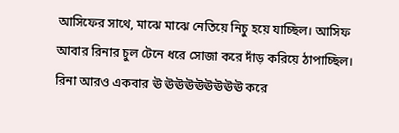আসিফের সাথে, মাঝে মাঝে নেতিয়ে নিচু হয়ে যাচ্ছিল। আসিফ আবার রিনার চুল টেনে ধরে সোজা করে দাঁড় করিয়ে ঠাপাচ্ছিল। রিনা আরও একবার ঊ ঊঊঊঊঊঊঊঊ করে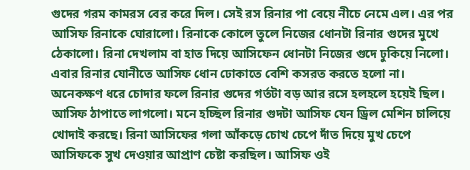গুদের গরম কামরস বের করে দিল। সেই রস রিনার পা বেয়ে নীচে নেমে এল। এর পর আসিফ রিনাকে ঘোরালো। রিনাকে কোলে তুলে নিজের ধোনটা রিনার গুদের মুখে ঠেকালো। রিনা দেখলাম বা হাত দিয়ে আসিফেন ধোনটা নিজের গুদে ঢুকিয়ে নিলো। এবার রিনার যোনীতে আসিফ ধোন ঢোকাতে বেশি কসরত করতে হলো না। অনেকক্ষণ ধরে চোদার ফলে রিনার গুদের গর্তটা বড় আর রসে হলহলে হয়েই ছিল। আসিফ ঠাপাতে লাগলো। মনে হচ্ছিল রিনার গুদটা আসিফ যেন ড্রিল মেশিন চালিয়ে খোদাই করছে। রিনা আসিফের গলা আঁকড়ে চোখ চেপে দাঁত দিয়ে মুখ চেপে আসিফকে সুখ দেওয়ার আপ্রাণ চেষ্টা করছিল। আসিফ ওই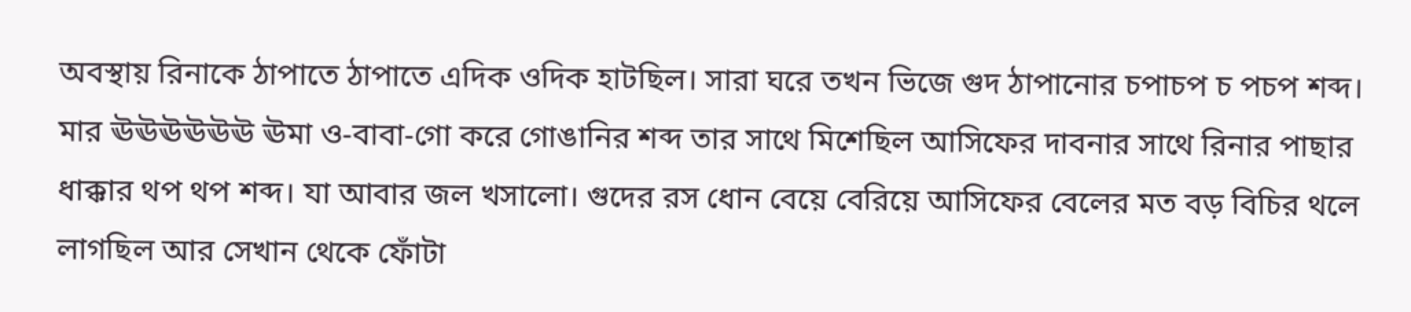অবস্থায় রিনাকে ঠাপাতে ঠাপাতে এদিক ওদিক হাটছিল। সারা ঘরে তখন ভিজে গুদ ঠাপানোর চপাচপ চ পচপ শব্দ। মার ঊঊঊঊঊঊ ঊমা ও-বাবা-গো করে গোঙানির শব্দ তার সাথে মিশেছিল আসিফের দাবনার সাথে রিনার পাছার ধাক্কার থপ থপ শব্দ। যা আবার জল খসালো। গুদের রস ধোন বেয়ে বেরিয়ে আসিফের বেলের মত বড় বিচির থলে লাগছিল আর সেখান থেকে ফোঁটা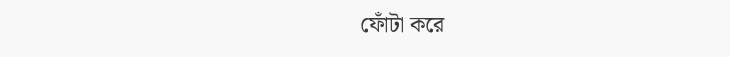ফোঁটা করে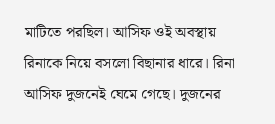মাটিতে পরছিল। আসিফ ওই অবস্থায় রিনাকে নিয়ে বসলো বিছানার ধারে। রিনা আসিফ দুজনেই ঘেমে গেছে। দুজনের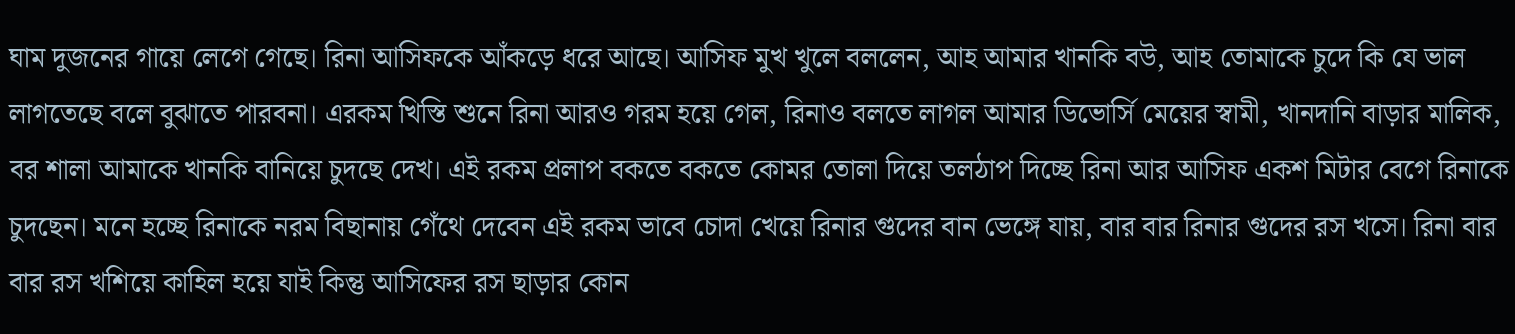ঘাম দুজনের গায়ে লেগে গেছে। রিনা আসিফকে আঁকড়ে ধরে আছে। আসিফ মুখ খুলে বললেন, আহ আমার খানকি বউ, আহ তোমাকে চুদে কি যে ভাল লাগতেছে বলে বুঝাতে পারবনা। এরকম খিস্তি শুনে রিনা আরও গরম হয়ে গেল, রিনাও বলতে লাগল আমার ডিভোর্সি মেয়ের স্বামী, খানদানি বাড়ার মালিক, বর শালা আমাকে খানকি বানিয়ে চুদছে দেখ। এই রকম প্রলাপ বকতে বকতে কোমর তোলা দিয়ে তলঠাপ দিচ্ছে রিনা আর আসিফ একশ মিটার বেগে রিনাকে চুদছেন। মনে হচ্ছে রিনাকে নরম বিছানায় গেঁথে দেবেন এই রকম ভাবে চোদা খেয়ে রিনার গুদের বান ভেঙ্গে যায়, বার বার রিনার গুদের রস খসে। রিনা বার বার রস খশিয়ে কাহিল হয়ে যাই কিন্তু আসিফের রস ছাড়ার কোন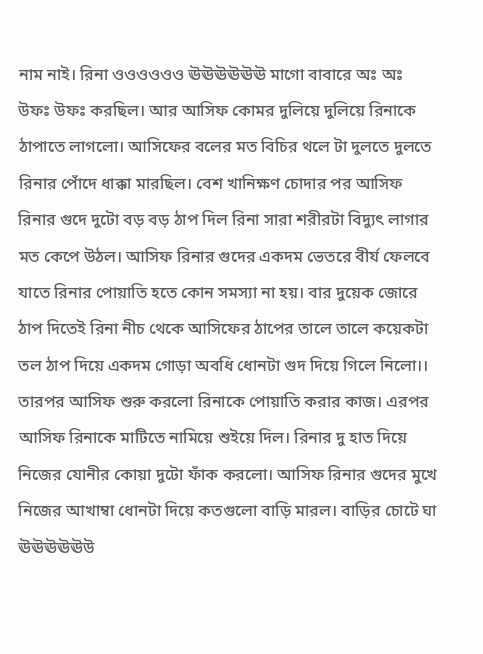নাম নাই। রিনা ওওওওওও ঊঊঊঊঊঊ মাগো বাবারে অঃ অঃ উফঃ উফঃ করছিল। আর আসিফ কোমর দুলিয়ে দুলিয়ে রিনাকে ঠাপাতে লাগলো। আসিফের বলের মত বিচির থলে টা দুলতে দুলতে রিনার পোঁদে ধাক্কা মারছিল। বেশ খানিক্ষণ চোদার পর আসিফ রিনার গুদে দুটো বড় বড় ঠাপ দিল রিনা সারা শরীরটা বিদ্যুৎ লাগার মত কেপে উঠল। আসিফ রিনার গুদের একদম ভেতরে বীর্য ফেলবে যাতে রিনার পোয়াতি হতে কোন সমস্যা না হয়। বার দুয়েক জোরে ঠাপ দিতেই রিনা নীচ থেকে আসিফের ঠাপের তালে তালে কয়েকটা তল ঠাপ দিয়ে একদম গোড়া অবধি ধোনটা গুদ দিয়ে গিলে নিলো।। তারপর আসিফ শুরু করলো রিনাকে পোয়াতি করার কাজ। এরপর আসিফ রিনাকে মাটিতে নামিয়ে শুইয়ে দিল। রিনার দু হাত দিয়ে নিজের যোনীর কোয়া দুটো ফাঁক করলো। আসিফ রিনার গুদের মুখে নিজের আখাম্বা ধোনটা দিয়ে কতগুলো বাড়ি মারল। বাড়ির চোটে ঘা ঊঊঊঊঊউ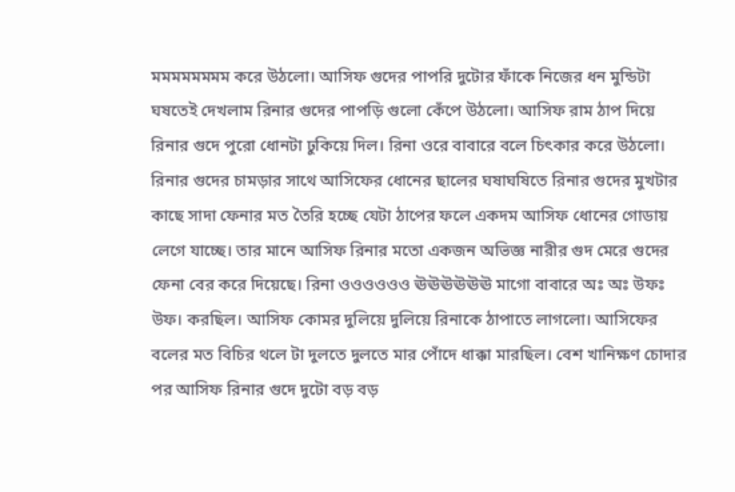মমমমমমমম করে উঠলো। আসিফ গুদের পাপরি দুটোর ফাঁকে নিজের ধন মুন্ডিটা ঘষতেই দেখলাম রিনার গুদের পাপড়ি গুলো কেঁপে উঠলো। আসিফ রাম ঠাপ দিয়ে রিনার গুদে পুরো ধোনটা ঢুকিয়ে দিল। রিনা ওরে বাবারে বলে চিৎকার করে উঠলো। রিনার গুদের চামড়ার সাথে আসিফের ধোনের ছালের ঘষাঘষিতে রিনার গুদের মুখটার কাছে সাদা ফেনার মত তৈরি হচ্ছে যেটা ঠাপের ফলে একদম আসিফ ধোনের গোডায় লেগে যাচ্ছে। তার মানে আসিফ রিনার মতো একজন অভিজ্ঞ নারীর গুদ মেরে গুদের ফেনা বের করে দিয়েছে। রিনা ওওওওওও ঊঊঊঊঊঊ মাগো বাবারে অঃ অঃ উফঃ উফ। করছিল। আসিফ কোমর দুলিয়ে দুলিয়ে রিনাকে ঠাপাতে লাগলো। আসিফের বলের মত বিচির থলে টা দুলতে দুলতে মার পোঁদে ধাক্কা মারছিল। বেশ খানিক্ষণ চোদার পর আসিফ রিনার গুদে দুটো বড় বড়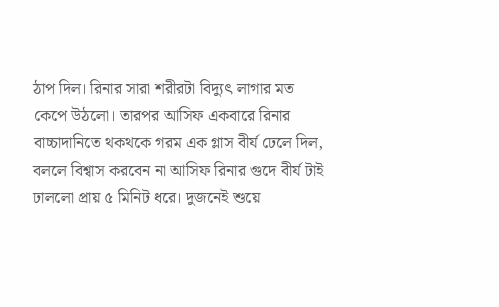ঠাপ দিল। রিনার সারা শরীরটা বিদ্যুৎ লাগার মত কেপে উঠলো। তারপর আসিফ একবারে রিনার বাচ্চাদানিতে থকথকে গরম এক গ্লাস বীর্য ঢেলে দিল, বললে বিশ্বাস করবেন না আসিফ রিনার গুদে বীর্য টাই ঢাললো প্রায় ৫ মিনিট ধরে। দুজনেই শুয়ে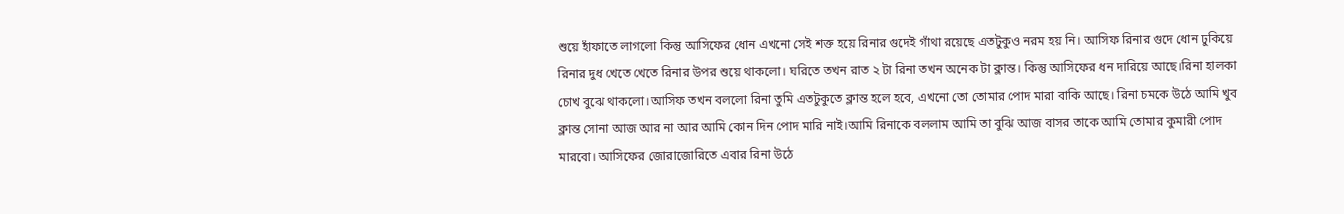শুয়ে হাঁফাতে লাগলো কিন্তু আসিফের ধোন এখনো সেই শক্ত হয়ে রিনার গুদেই গাঁথা রয়েছে এতটুকুও নরম হয় নি। আসিফ রিনার গুদে ধোন ঢুকিয়ে রিনার দুধ খেতে খেতে রিনার উপর শুয়ে থাকলো। ঘরিতে তখন রাত ২ টা রিনা তখন অনেক টা ক্লান্ত। কিন্তু আসিফের ধন দারিয়ে আছে।রিনা হালকা চোখ বুঝে থাকলো।আসিফ তখন বললো রিনা তুমি এতটুকুতে ক্লান্ত হলে হবে, এখনো তো তোমার পোদ মারা বাকি আছে। রিনা চমকে উঠে আমি খুব ক্লান্ত সোনা আজ আর না আর আমি কোন দিন পোদ মারি নাই।আমি রিনাকে বললাম আমি তা বুঝি আজ বাসর তাকে আমি তোমার কুমারী পোদ মারবো। আসিফের জোরাজোরিতে এবার রিনা উঠে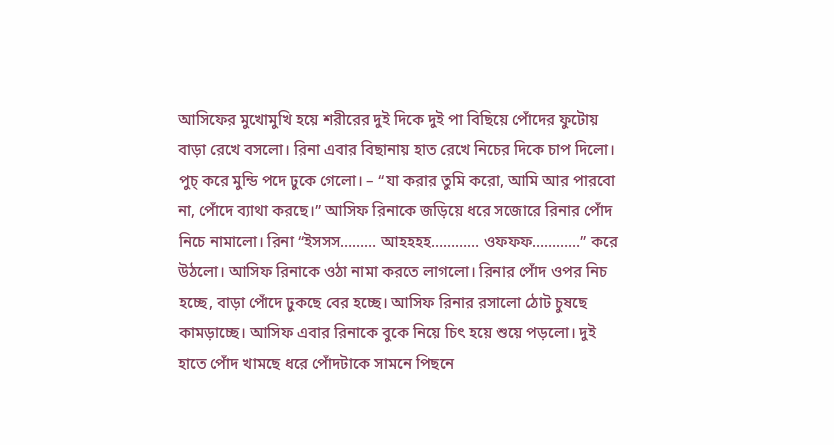আসিফের মুখোমুখি হয়ে শরীরের দুই দিকে দুই পা বিছিয়ে পোঁদের ফুটোয় বাড়া রেখে বসলো। রিনা এবার বিছানায় হাত রেখে নিচের দিকে চাপ দিলো। পুচ্ করে মুন্ডি পদে ঢুকে গেলো। – “যা করার তুমি করো, আমি আর পারবো না, পোঁদে ব্যাথা করছে।” আসিফ রিনাকে জড়িয়ে ধরে সজোরে রিনার পোঁদ নিচে নামালো। রিনা “ইসসস……… আহহহহ………… ওফফফ…………” করে উঠলো। আসিফ রিনাকে ওঠা নামা করতে লাগলো। রিনার পোঁদ ওপর নিচ হচ্ছে, বাড়া পোঁদে ঢুকছে বের হচ্ছে। আসিফ রিনার রসালো ঠোট চুষছে কামড়াচ্ছে। আসিফ এবার রিনাকে বুকে নিয়ে চিৎ হয়ে শুয়ে পড়লো। দুই হাতে পোঁদ খামছে ধরে পোঁদটাকে সামনে পিছনে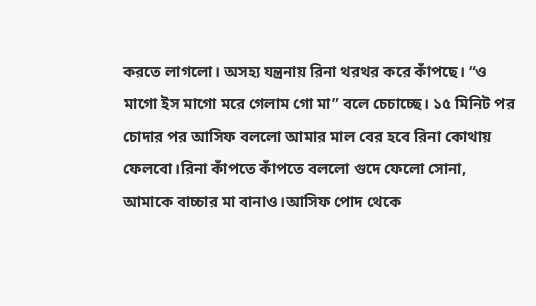করতে লাগলো। অসহ্য যন্ত্রনায় রিনা থরথর করে কাঁপছে। “ও মাগো ইস মাগো মরে গেলাম গো মা” বলে চেচাচ্ছে। ১৫ মিনিট পর চোদার পর আসিফ বললো আমার মাল বের হবে রিনা কোথায় ফেলবো।রিনা কাঁপতে কাঁপতে বললো গুদে ফেলো সোনা, আমাকে বাচ্চার মা বানাও।আসিফ পোদ থেকে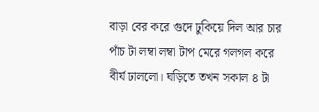বাড়া বের করে গুদে ঢুকিয়ে দিল আর চার পাঁচ টা লম্বা লম্বা টাপ মেরে গলগল করে বীর্য ঢাললো। ঘড়িতে তখন সকাল ৪ টা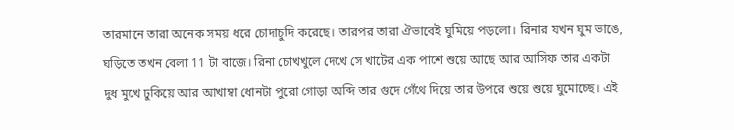তারমানে তারা অনেক সময় ধরে চোদাচুদি করেছে। তারপর তারা ঐভাবেই ঘুমিয়ে পড়লো। রিনার যখন ঘুম ভাঙে, ঘড়িতে তখন বেলা 11 টা বাজে। রিনা চোখখুলে দেখে সে খাটের এক পাশে শুয়ে আছে আর আসিফ তার একটা দুধ মুখে ঢুকিয়ে আর আখাম্বা ধোনটা পুরো গোড়া অব্দি তার গুদে গেঁথে দিয়ে তার উপরে শুয়ে শুয়ে ঘুমোচ্ছে। এই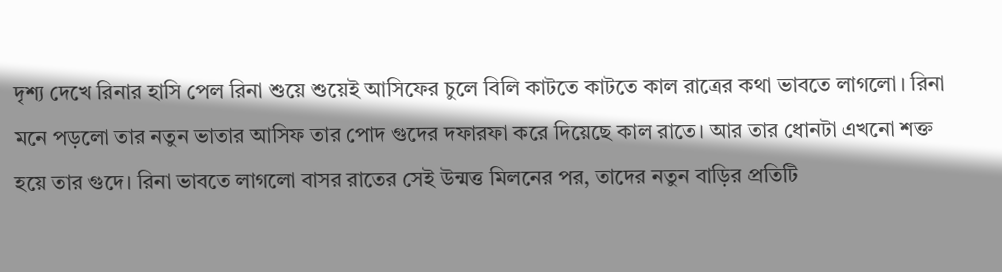দৃশ্য দেখে রিনার হাসি পেল রিনা শুয়ে শুয়েই আসিফের চুলে বিলি কাটতে কাটতে কাল রাত্রের কথা ভাবতে লাগলো। রিনা মনে পড়লো তার নতুন ভাতার আসিফ তার পোদ গুদের দফারফা করে দিয়েছে কাল রাতে। আর তার ধোনটা এখনো শক্ত হয়ে তার গুদে। রিনা ভাবতে লাগলো বাসর রাতের সেই উন্মত্ত মিলনের পর, তাদের নতুন বাড়ির প্রতিটি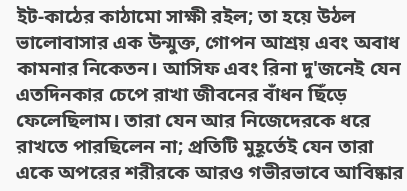ইট-কাঠের কাঠামো সাক্ষী রইল; তা হয়ে উঠল ভালোবাসার এক উন্মুক্ত, গোপন আশ্রয় এবং অবাধ কামনার নিকেতন। আসিফ এবং রিনা দু'জনেই যেন এতদিনকার চেপে রাখা জীবনের বাঁধন ছিঁড়ে ফেলেছিলাম। তারা যেন আর নিজেদেরকে ধরে রাখতে পারছিলেন না; প্রতিটি মুহূর্তেই যেন তারা একে অপরের শরীরকে আরও গভীরভাবে আবিষ্কার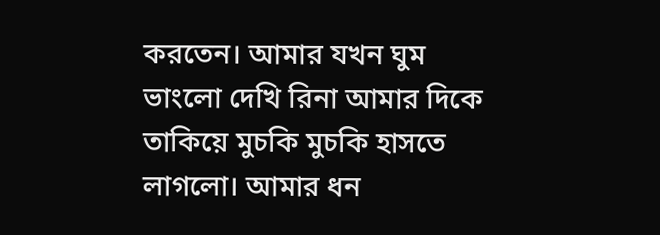করতেন। আমার যখন ঘুম ভাংলো দেখি রিনা আমার দিকে তাকিয়ে মুচকি মুচকি হাসতে লাগলো। আমার ধন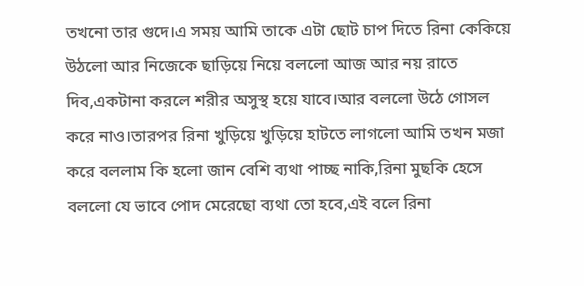তখনো তার গুদে।এ সময় আমি তাকে এটা ছোট চাপ দিতে রিনা কেকিয়ে উঠলো আর নিজেকে ছাড়িয়ে নিয়ে বললো আজ আর নয় রাতে দিব,একটানা করলে শরীর অসুস্থ হয়ে যাবে।আর বললো উঠে গোসল করে নাও।তারপর রিনা খুড়িয়ে খুড়িয়ে হাটতে লাগলো আমি তখন মজা করে বললাম কি হলো জান বেশি ব্যথা পাচ্ছ নাকি,রিনা মুছকি হেসে বললো যে ভাবে পোদ মেরেছো ব্যথা তো হবে,এই বলে রিনা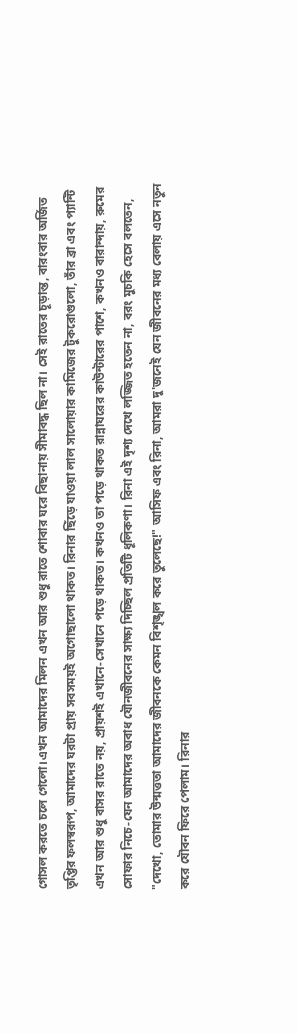গোসল করতে চলে গেলো।এখন আমাদের মিলন এখন আর শুধু রাতে শোবার ঘরে বিছানায় সীমাবদ্ধ ছিল না। সেই রাতের চূড়ান্ত, বারংবার অর্জিত তৃপ্তির ফলস্বরূপ, আমাদের ঘরটা প্রায় সবসময়ই অগোছালো থাকত। রিনার ছিঁড়ে যাওয়া লাল সালোয়ার কামিজের টুকরোগুলো, তাঁর ব্রা এবং প্যান্টি এখন আর শুধু বাসর রাতে নয়, প্রায়শই এখানে-সেখানে পড়ে থাকত। কখনও তা পড়ে থাকত রান্নাঘরের কাউন্টারের পাশে, কখনও বারান্দায়, রুমের সোফার নিচে-যেন আমাদের অবাধ যৌনজীবনের সাক্ষ্য দিচ্ছিল প্রতিটি ধূলিকণা। রিনা এই দৃশ্য দেখে লজ্জিত হতেন না, বরং মুচকি হেসে বলতেন, "দেখো, তোমার উন্মত্ততা আমাদের জীবনকে কেমন বিশৃঙ্খল করে তুলেছে!" আসিফ এবং রিনা, আমরা দু'জনেই যেন জীবনের মধ্য বেলায় এসে নতুন করে যৌবন ফিরে পেলাম। রিনার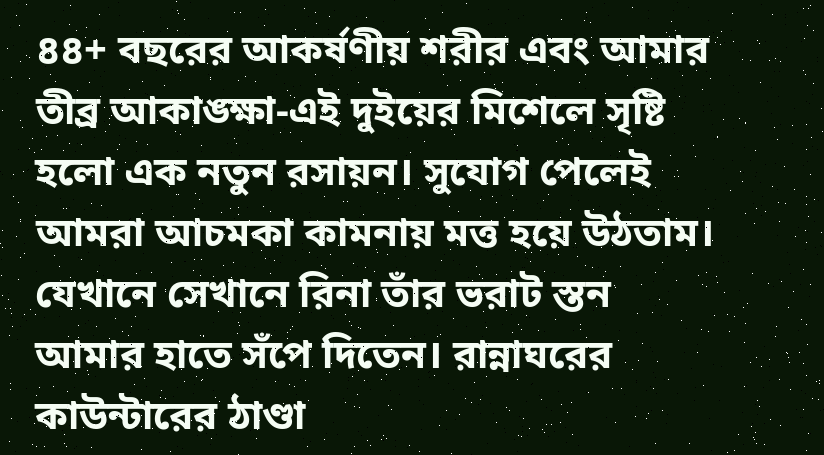৪৪+ বছরের আকর্ষণীয় শরীর এবং আমার তীব্র আকাঙ্ক্ষা-এই দুইয়ের মিশেলে সৃষ্টি হলো এক নতুন রসায়ন। সুযোগ পেলেই আমরা আচমকা কামনায় মত্ত হয়ে উঠতাম। যেখানে সেখানে রিনা তাঁর ভরাট স্তন আমার হাতে সঁপে দিতেন। রান্নাঘরের কাউন্টারের ঠাণ্ডা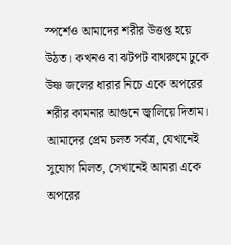স্পর্শেও আমাদের শরীর উত্তপ্ত হয়ে উঠত। কখনও বা ঝটপট বাথরুমে ঢুকে উষ্ণ জলের ধারার নিচে একে অপরের শরীর কামনার আগুনে জ্বালিয়ে দিতাম। আমাদের প্রেম চলত সর্বত্র, যেখানেই সুযোগ মিলত, সেখানেই আমরা একে অপরের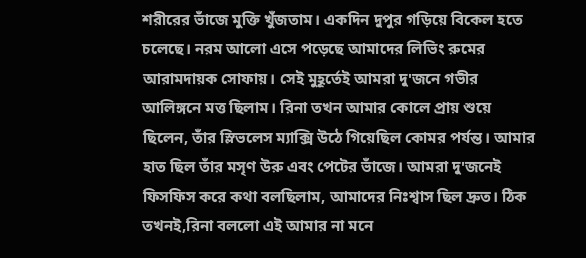শরীরের ভাঁজে মুক্তি খুঁজতাম। একদিন দুপুর গড়িয়ে বিকেল হতে চলেছে। নরম আলো এসে পড়েছে আমাদের লিভিং রুমের আরামদায়ক সোফায়। সেই মুহূর্তেই আমরা দু'জনে গভীর আলিঙ্গনে মত্ত ছিলাম। রিনা তখন আমার কোলে প্রায় শুয়ে ছিলেন, তাঁর স্লিভলেস ম্যাক্সি উঠে গিয়েছিল কোমর পর্যন্ত। আমার হাত ছিল তাঁর মসৃণ উরু এবং পেটের ভাঁজে। আমরা দু'জনেই ফিসফিস করে কথা বলছিলাম, আমাদের নিঃশ্বাস ছিল দ্রুত। ঠিক তখনই,রিনা বললো এই আমার না মনে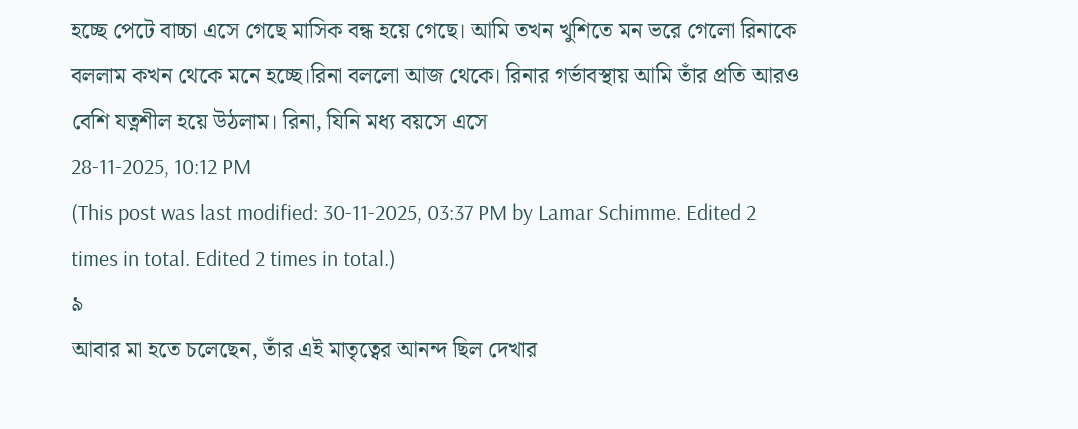হচ্ছে পেটে বাচ্চা এসে গেছে মাসিক বন্ধ হয়ে গেছে। আমি তখন খুশিতে মন ভরে গেলো রিনাকে বললাম কখন থেকে মনে হচ্ছে।রিনা বললো আজ থেকে। রিনার গর্ভাবস্থায় আমি তাঁর প্রতি আরও বেশি যত্নশীল হয়ে উঠলাম। রিনা, যিনি মধ্য বয়সে এসে
28-11-2025, 10:12 PM
(This post was last modified: 30-11-2025, 03:37 PM by Lamar Schimme. Edited 2 times in total. Edited 2 times in total.)
৯
আবার মা হতে চলেছেন, তাঁর এই মাতৃত্বের আনন্দ ছিল দেখার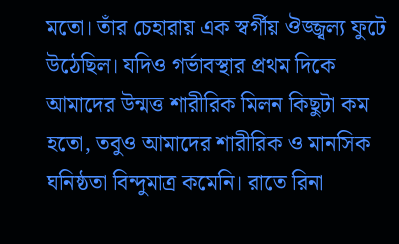মতো। তাঁর চেহারায় এক স্বর্গীয় ঔজ্জ্বল্য ফুটে উঠেছিল। যদিও গর্ভাবস্থার প্রথম দিকে আমাদের উন্মত্ত শারীরিক মিলন কিছুটা কম হতো, তবুও আমাদের শারীরিক ও মানসিক ঘনিষ্ঠতা বিন্দুমাত্র কমেনি। রাতে রিনা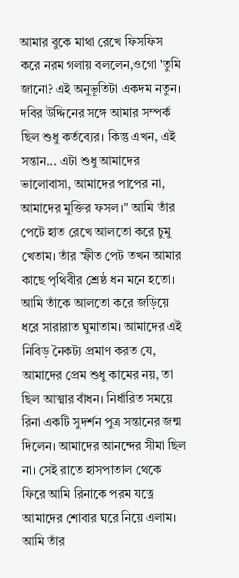আমার বুকে মাথা রেখে ফিসফিস করে নরম গলায় বললেন,ওগো 'তুমি জানো? এই অনুভূতিটা একদম নতুন। দবির উদ্দিনের সঙ্গে আমার সম্পর্ক ছিল শুধু কর্তব্যের। কিন্তু এখন, এই সন্তান... এটা শুধু আমাদের ভালোবাসা, আমাদের পাপের না, আমাদের মুক্তির ফসল।" আমি তাঁর পেটে হাত রেখে আলতো করে চুমু খেতাম। তাঁর স্ফীত পেট তখন আমার কাছে পৃথিবীর শ্রেষ্ঠ ধন মনে হতো। আমি তাঁকে আলতো করে জড়িয়ে ধরে সারারাত ঘুমাতাম। আমাদের এই নিবিড় নৈকট্য প্রমাণ করত যে, আমাদের প্রেম শুধু কামের নয়, তা ছিল আত্মার বাঁধন। নির্ধারিত সময়ে রিনা একটি সুদর্শন পুত্র সন্তানের জন্ম দিলেন। আমাদের আনন্দের সীমা ছিল না। সেই রাতে হাসপাতাল থেকে ফিরে আমি রিনাকে পরম যত্নে আমাদের শোবার ঘরে নিয়ে এলাম। আমি তাঁর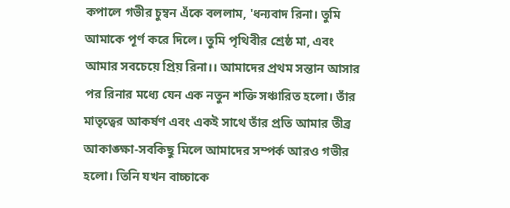কপালে গভীর চুম্বন এঁকে বললাম, 'ধন্যবাদ রিনা। তুমি আমাকে পূর্ণ করে দিলে। তুমি পৃথিবীর শ্রেষ্ঠ মা, এবং আমার সবচেয়ে প্রিয় রিনা।। আমাদের প্রথম সন্তান আসার পর রিনার মধ্যে যেন এক নতুন শক্তি সঞ্চারিত হলো। তাঁর মাতৃত্বের আকর্ষণ এবং একই সাথে তাঁর প্রতি আমার তীব্র আকাঙ্ক্ষা-সবকিছু মিলে আমাদের সম্পর্ক আরও গভীর হলো। তিনি যখন বাচ্চাকে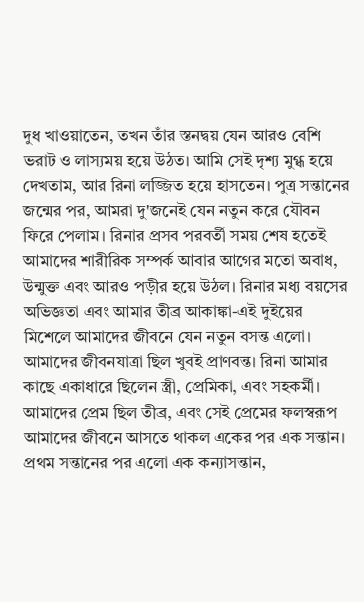দুধ খাওয়াতেন, তখন তাঁর স্তনদ্বয় যেন আরও বেশি ভরাট ও লাস্যময় হয়ে উঠত। আমি সেই দৃশ্য মুগ্ধ হয়ে দেখতাম, আর রিনা লজ্জিত হয়ে হাসতেন। পুত্র সন্তানের জন্মের পর, আমরা দু'জনেই যেন নতুন করে যৌবন ফিরে পেলাম। রিনার প্রসব পরবর্তী সময় শেষ হতেই আমাদের শারীরিক সম্পর্ক আবার আগের মতো অবাধ, উন্মুক্ত এবং আরও পড়ীর হয়ে উঠল। রিনার মধ্য বয়সের অভিজ্ঞতা এবং আমার তীব্র আকাঙ্কা-এই দুইয়ের মিশেলে আমাদের জীবনে যেন নতুন বসন্ত এলো। আমাদের জীবনযাত্রা ছিল খুবই প্রাণবন্ত। রিনা আমার কাছে একাধারে ছিলেন স্ত্রী, প্রেমিকা, এবং সহকর্মী। আমাদের প্রেম ছিল তীব্র, এবং সেই প্রেমের ফলস্বরূপ আমাদের জীবনে আসতে থাকল একের পর এক সন্তান। প্রথম সন্তানের পর এলো এক কন্যাসন্তান,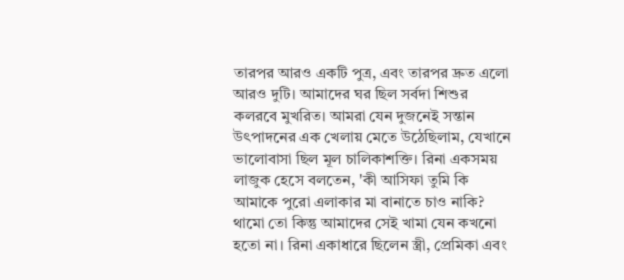তারপর আরও একটি পুত্র, এবং তারপর দ্রুত এলো আরও দুটি। আমাদের ঘর ছিল সর্বদা শিশুর কলরবে মুখরিত। আমরা যেন দুজনেই সন্তান উৎপাদনের এক খেলায় মেতে উঠেছিলাম, যেখানে ভালোবাসা ছিল মূল চালিকাশক্তি। রিনা একসময় লাজুক হেসে বলতেন, 'কী আসিফা তুমি কি আমাকে পুরো এলাকার মা বানাতে চাও নাকি? থামো তো কিন্তু আমাদের সেই খামা যেন কখনো হতো না। রিনা একাধারে ছিলেন স্ত্রী, প্রেমিকা এবং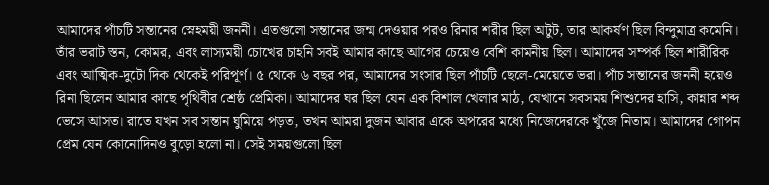আমাদের পাঁচটি সন্তানের স্নেহময়ী জননী। এতগুলো সন্তানের জন্ম দেওয়ার পরও রিনার শরীর ছিল অটুট, তার আকর্ষণ ছিল বিন্দুমাত্র কমেনি। তাঁর ভরাট স্তন, কোমর, এবং লাস্যময়ী চোখের চাহনি সবই আমার কাছে আগের চেয়েও বেশি কামনীয় ছিল। আমাদের সম্পর্ক ছিল শারীরিক এবং আত্মিক-দুটো দিক থেকেই পরিপূর্ণ। ৫ থেকে ৬ বছর পর, আমাদের সংসার ছিল পাঁচটি ছেলে-মেয়েতে ভরা। পাঁচ সন্তানের জননী হয়েও রিনা ছিলেন আমার কাছে পৃথিবীর শ্রেষ্ঠ প্রেমিকা। আমাদের ঘর ছিল যেন এক বিশাল খেলার মাঠ, যেখানে সবসময় শিশুদের হাসি, কান্নার শব্দ ভেসে আসত। রাতে যখন সব সন্তান ঘুমিয়ে পড়ত, তখন আমরা দুজন আবার একে অপরের মধ্যে নিজেদেরকে খুঁজে নিতাম। আমাদের গোপন প্রেম যেন কোনোদিনও বুড়ো হলো না। সেই সময়গুলো ছিল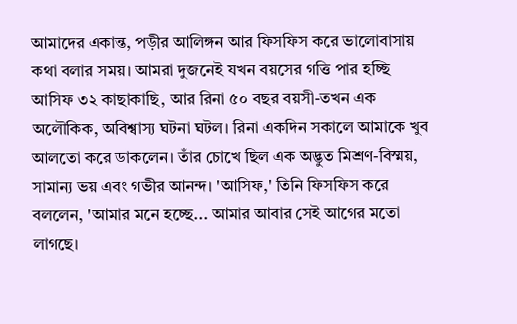আমাদের একান্ত, পড়ীর আলিঙ্গন আর ফিসফিস করে ভালোবাসায় কথা বলার সময়। আমরা দুজনেই যখন বয়সের গত্তি পার হচ্ছি আসিফ ৩২ কাছাকাছি, আর রিনা ৫০ বছর বয়সী-তখন এক অলৌকিক, অবিশ্বাস্য ঘটনা ঘটল। রিনা একদিন সকালে আমাকে খুব আলতো করে ডাকলেন। তাঁর চোখে ছিল এক অদ্ভুত মিশ্রণ-বিস্ময়, সামান্য ভয় এবং গভীর আনন্দ। 'আসিফ,' তিনি ফিসফিস করে বললেন, 'আমার মনে হচ্ছে... আমার আবার সেই আগের মতো লাগছে।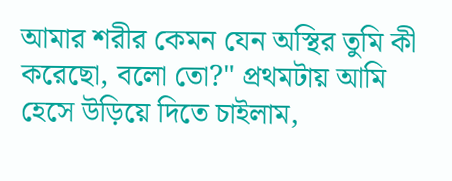আমার শরীর কেমন যেন অস্থির তুমি কী করেছো, বলো তো?" প্রথমটায় আমি হেসে উড়িয়ে দিতে চাইলাম,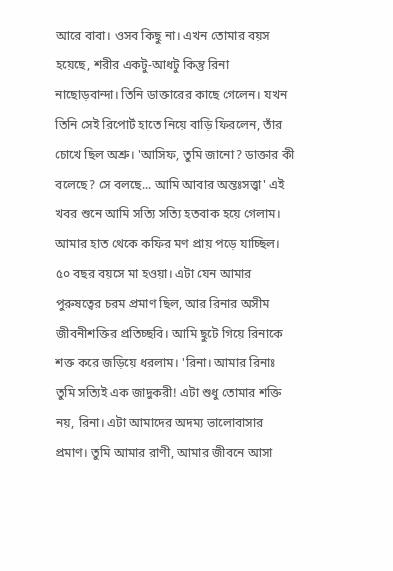আরে বাবা। ওসব কিছু না। এখন তোমার বয়স হয়েছে, শরীর একটু-আধটু কিন্তু রিনা নাছোড়বান্দা। তিনি ডাক্তারের কাছে গেলেন। যখন তিনি সেই রিপোর্ট হাতে নিয়ে বাড়ি ফিরলেন, তাঁর চোখে ছিল অশ্রু। 'আসিফ, তুমি জানো? ডাক্তার কী বলেছে? সে বলছে... আমি আবার অন্তঃসত্ত্বা' এই খবর শুনে আমি সত্যি সত্যি হতবাক হয়ে গেলাম। আমার হাত থেকে কফির মণ প্রায় পড়ে যাচ্ছিল। ৫০ বছর বয়সে মা হওয়া। এটা যেন আমার পুরুষত্বের চরম প্রমাণ ছিল, আর রিনার অসীম জীবনীশক্তির প্রতিচ্ছবি। আমি ছুটে গিয়ে রিনাকে শক্ত করে জড়িয়ে ধরলাম। 'রিনা। আমার রিনাঃ তুমি সত্যিই এক জাদুকরী! এটা শুধু তোমার শক্তি নয়, রিনা। এটা আমাদের অদম্য ভালোবাসার প্রমাণ। তুমি আমার রাণী, আমার জীবনে আসা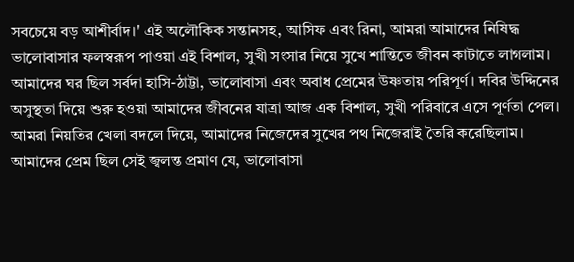সবচেয়ে বড় আশীর্বাদ।' এই অলৌকিক সন্তানসহ, আসিফ এবং রিনা, আমরা আমাদের নিষিদ্ধ ভালোবাসার ফলস্বরূপ পাওয়া এই বিশাল, সুখী সংসার নিয়ে সুখে শান্তিতে জীবন কাটাতে লাগলাম। আমাদের ঘর ছিল সর্বদা হাসি-ঠাট্টা, ভালোবাসা এবং অবাধ প্রেমের উষ্ণতায় পরিপূর্ণ। দবির উদ্দিনের অসুস্থতা দিয়ে শুরু হওয়া আমাদের জীবনের যাত্রা আজ এক বিশাল, সুখী পরিবারে এসে পূর্ণতা পেল। আমরা নিয়তির খেলা বদলে দিয়ে, আমাদের নিজেদের সুখের পথ নিজেরাই তৈরি করেছিলাম। আমাদের প্রেম ছিল সেই জ্বলন্ত প্রমাণ যে, ভালোবাসা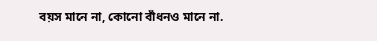বয়স মানে না, কোনো বাঁধনও মানে না.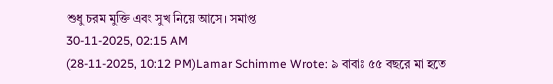শুধু চরম মুক্তি এবং সুখ নিয়ে আসে। সমাপ্ত
30-11-2025, 02:15 AM
(28-11-2025, 10:12 PM)Lamar Schimme Wrote: ৯ বাবাঃ ৫৫ বছরে মা হতে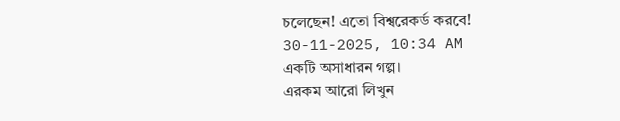চলেছেন! এতো বিশ্বরেকর্ড করবে!
30-11-2025, 10:34 AM
একটি অসাধারন গল্প।
এরকম আরো লিখুন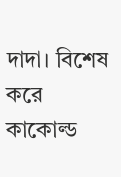দাদা। বিশেষ করে কাকোল্ড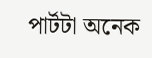পার্টটা অনেক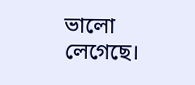ভালো লেগেছে।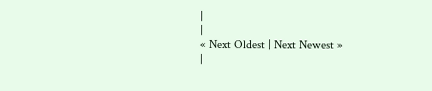|
|
« Next Oldest | Next Newest »
|